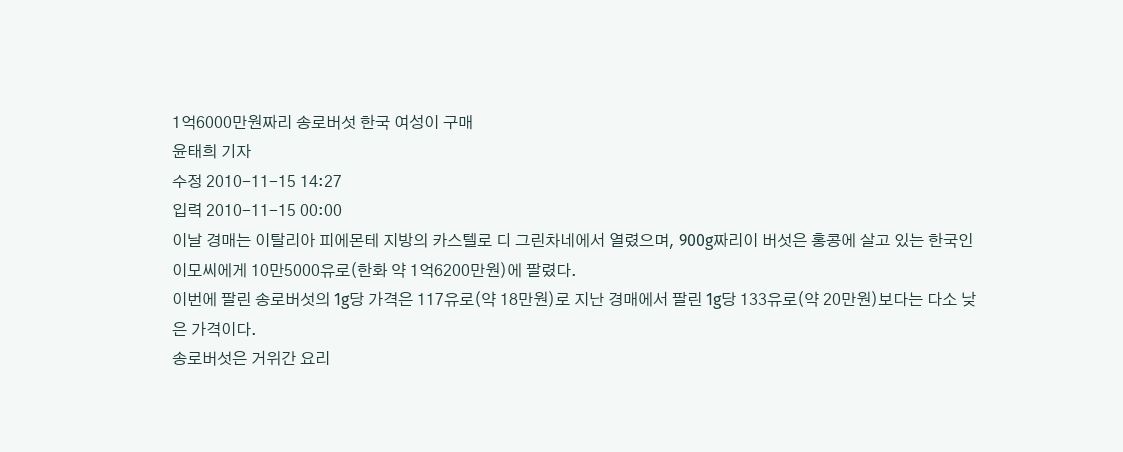1억6000만원짜리 송로버섯 한국 여성이 구매
윤태희 기자
수정 2010-11-15 14:27
입력 2010-11-15 00:00
이날 경매는 이탈리아 피에몬테 지방의 카스텔로 디 그린차네에서 열렸으며, 900g짜리이 버섯은 홍콩에 살고 있는 한국인 이모씨에게 10만5000유로(한화 약 1억6200만원)에 팔렸다.
이번에 팔린 송로버섯의 1g당 가격은 117유로(약 18만원)로 지난 경매에서 팔린 1g당 133유로(약 20만원)보다는 다소 낮은 가격이다.
송로버섯은 거위간 요리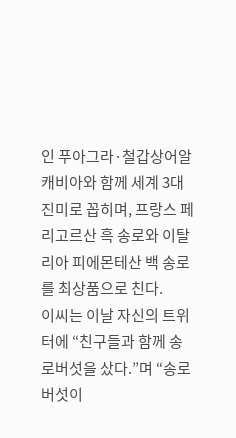인 푸아그라·철갑상어알 캐비아와 함께 세계 3대 진미로 꼽히며, 프랑스 페리고르산 흑 송로와 이탈리아 피에몬테산 백 송로를 최상품으로 친다.
이씨는 이날 자신의 트위터에 “친구들과 함께 송로버섯을 샀다.”며 “송로버섯이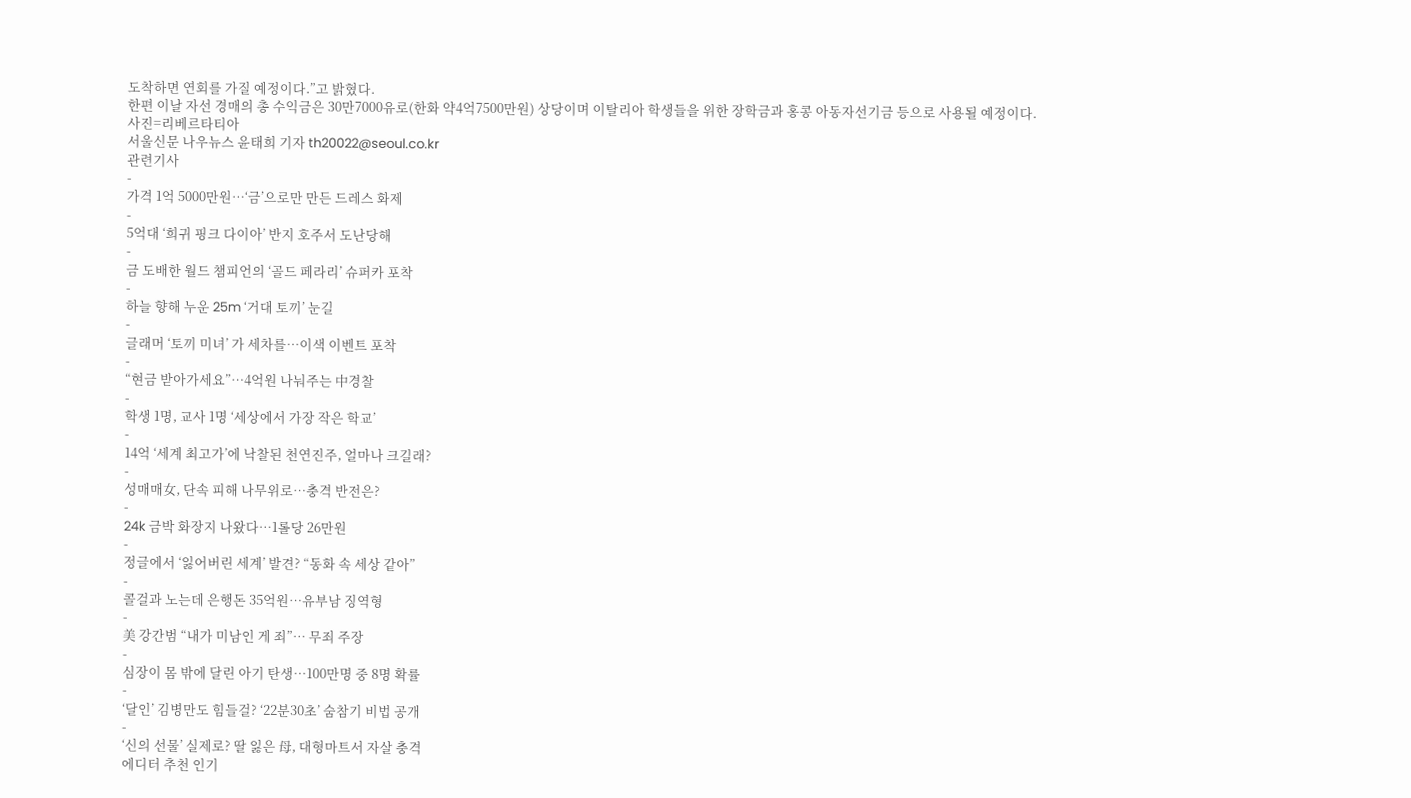도착하면 연회를 가질 예정이다.”고 밝혔다.
한편 이날 자선 경매의 총 수익금은 30만7000유로(한화 약4억7500만원) 상당이며 이탈리아 학생들을 위한 장학금과 홍콩 아동자선기금 등으로 사용될 예정이다.
사진=리베르타티아
서울신문 나우뉴스 윤태희 기자 th20022@seoul.co.kr
관련기사
-
가격 1억 5000만원…‘금’으로만 만든 드레스 화제
-
5억대 ‘희귀 핑크 다이아’ 반지 호주서 도난당해
-
금 도배한 월드 챔피언의 ‘골드 페라리’ 슈퍼카 포착
-
하늘 향해 누운 25m ‘거대 토끼’ 눈길
-
글래머 ‘토끼 미녀’ 가 세차를…이색 이벤트 포착
-
“현금 받아가세요”…4억원 나눠주는 中경찰
-
학생 1명, 교사 1명 ‘세상에서 가장 작은 학교’
-
14억 ‘세계 최고가’에 낙찰된 천연진주, 얼마나 크길래?
-
성매매女, 단속 피해 나무위로…충격 반전은?
-
24k 금박 화장지 나왔다…1롤당 26만원
-
정글에서 ‘잃어버린 세계’ 발견? “동화 속 세상 같아”
-
콜걸과 노는데 은행돈 35억원…유부남 징역형
-
美 강간범 “내가 미남인 게 죄”… 무죄 주장
-
심장이 몸 밖에 달린 아기 탄생…100만명 중 8명 확률
-
‘달인’ 김병만도 힘들걸? ‘22분30초’ 숨참기 비법 공개
-
‘신의 선물’ 실제로? 딸 잃은 母, 대형마트서 자살 충격
에디터 추천 인기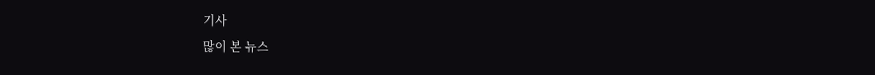기사
많이 본 뉴스